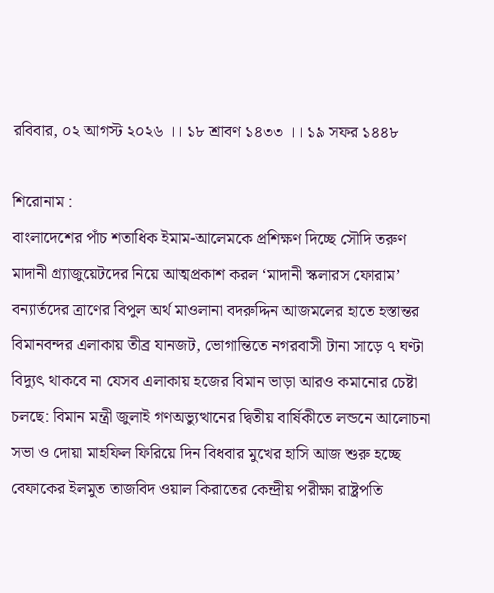রবিবার, ০২ আগস্ট ২০২৬ ।। ১৮ শ্রাবণ ১৪৩৩ ।। ১৯ সফর ১৪৪৮

শিরোনাম :
বাংলাদেশের পাঁচ শতাধিক ইমাম-আলেমকে প্রশিক্ষণ দিচ্ছে সৌদি তরুণ মাদানী গ্র্যাজুয়েটদের নিয়ে আত্মপ্রকাশ করল ‘মাদানী স্কলারস ফোরাম’ বন্যার্তদের ত্রাণের বিপুল অর্থ মাওলানা বদরুদ্দিন আজমলের হাতে হস্তান্তর বিমানবন্দর এলাকায় তীব্র যানজট, ভোগান্তিতে নগরবাসী টানা সাড়ে ৭ ঘণ্টা বিদ্যুৎ থাকবে না যেসব এলাকায় হজের বিমান ভাড়া আরও কমানোর চেষ্টা চলছে: বিমান মন্ত্রী জুলাই গণঅভ্যুত্থানের দ্বিতীয় বার্ষিকীতে লন্ডনে আলোচনা সভা ও দোয়া মাহফিল ফিরিয়ে দিন বিধবার মুখের হাসি আজ শুরু হচ্ছে বেফাকের ইলমুত তাজবিদ ওয়াল কিরাতের কেন্দ্রীয় পরীক্ষা রাষ্ট্রপতি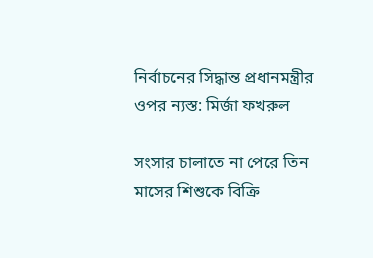নির্বাচনের সিদ্ধান্ত প্রধানমন্ত্রীর ওপর ন্যস্ত: মির্জা ফখরুল

সংসার চালাতে না পেরে তিন মাসের শিশুকে বিক্রি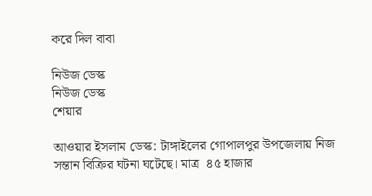করে দিল বাবা

নিউজ ডেস্ক
নিউজ ডেস্ক
শেয়ার

আওয়ার ইসলাম ডেস্ক: টাঙ্গাইলের গোপালপুর উপজেলায় নিজ সন্তান বিক্রির ঘটনা ঘটেছে। মাত্র  ৪৫ হাজার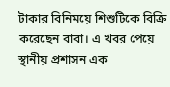টাকার বিনিময়ে শিশুটিকে বিক্রি করেছেন বাবা। এ খবর পেয়ে স্থানীয় প্রশাসন এক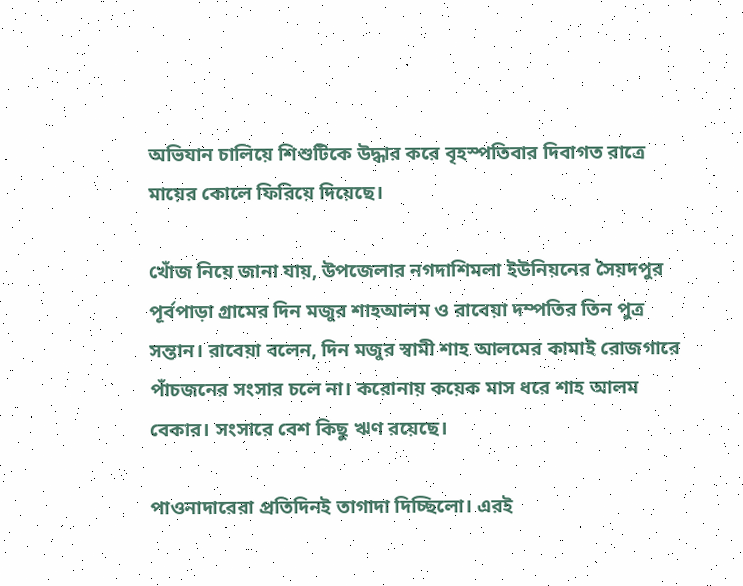অভিযান চালিয়ে শিশুটিকে উদ্ধার করে বৃহস্পতিবার দিবাগত রাত্রে মায়ের কোলে ফিরিয়ে দিয়েছে।

খোঁজ নিয়ে জানা যায়, উপজেলার নগদাশিমলা ইউনিয়নের সৈয়দপুর পূর্বপাড়া গ্রামের দিন মজুর শাহআলম ও রাবেয়া দম্পতির তিন পুত্র সন্তান। রাবেয়া বলেন, দিন মজুর স্বামী শাহ আলমের কামাই রোজগারে পাঁচজনের সংসার চলে না। করোনায় কয়েক মাস ধরে শাহ আলম বেকার। সংসারে বেশ কিছু ঋণ রয়েছে।

পাওনাদারেরা প্রতিদিনই তাগাদা দিচ্ছিলো। এরই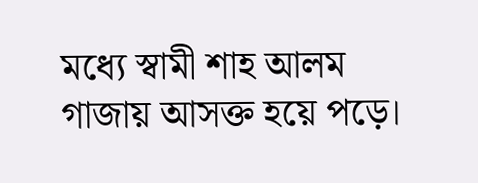মধ্যে স্বামী শাহ আলম গাজায় আসক্ত হয়ে পড়ে।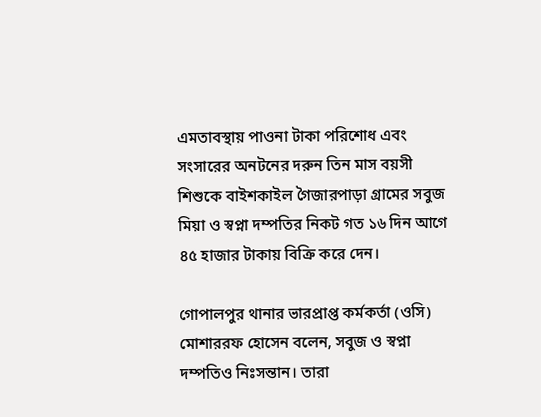এমতাবস্থায় পাওনা টাকা পরিশোধ এবং সংসারের অনটনের দরুন তিন মাস বয়সী শিশুকে বাইশকাইল গৈজারপাড়া গ্রামের সবুজ মিয়া ও স্বপ্না দম্পতির নিকট গত ১৬ দিন আগে ৪৫ হাজার টাকায় বিক্রি করে দেন।

গোপালপুর থানার ভারপ্রাপ্ত কর্মকর্তা (ওসি) মোশাররফ হোসেন বলেন, সবুজ ও স্বপ্না দম্পতিও নিঃসন্তান। তারা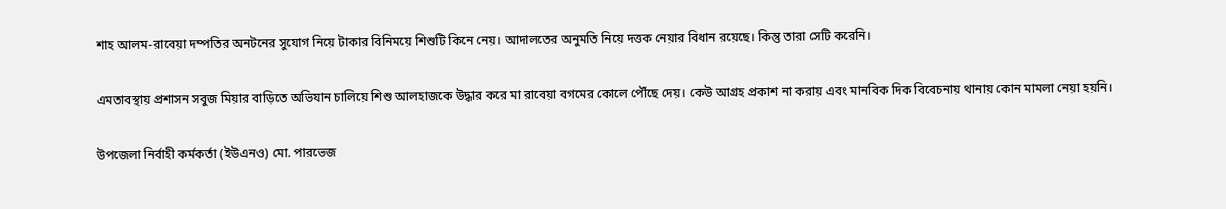শাহ আলম-রাবেয়া দম্পতির অনটনের সুযোগ নিয়ে টাকার বিনিময়ে শিশুটি কিনে নেয়। আদালতের অনুমতি নিয়ে দত্তক নেয়ার বিধান রয়েছে। কিন্তু তারা সেটি করেনি।

এমতাবস্থায় প্রশাসন সবুজ মিয়ার বাড়িতে অভিযান চালিয়ে শিশু আলহাজকে উদ্ধার করে মা রাবেয়া বগমের কোলে পৌঁছে দেয়। কেউ আগ্রহ প্রকাশ না করায় এবং মানবিক দিক বিবেচনায় থানায় কোন মামলা নেয়া হয়নি।

উপজেলা নির্বাহী কর্মকর্তা (ইউএনও) মো. পারভেজ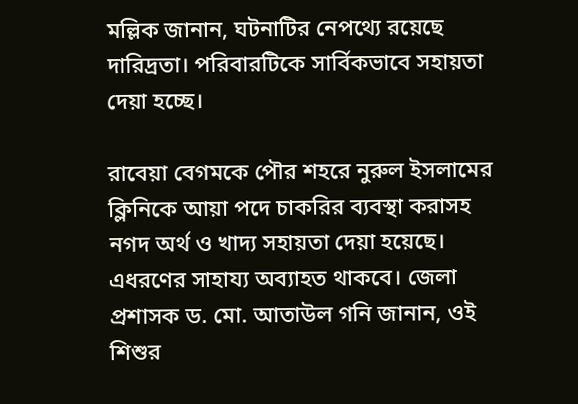মল্লিক জানান, ঘটনাটির নেপথ্যে রয়েছে দারিদ্রতা। পরিবারটিকে সার্বিকভাবে সহায়তা দেয়া হচ্ছে।

রাবেয়া বেগমকে পৌর শহরে নুরুল ইসলামের ক্লিনিকে আয়া পদে চাকরির ব্যবস্থা করাসহ নগদ অর্থ ও খাদ্য সহায়তা দেয়া হয়েছে। এধরণের সাহায্য অব্যাহত থাকবে। জেলা প্রশাসক ড. মো. আতাউল গনি জানান, ওই শিশুর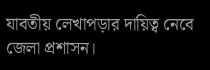যাবতীয় লেখাপড়ার দায়িত্ব নেবে জেলা প্রশাসন।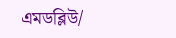এমডব্লিউ/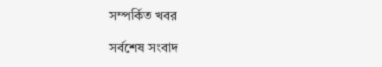সম্পর্কিত খবর

সর্বশেষ সংবাদ